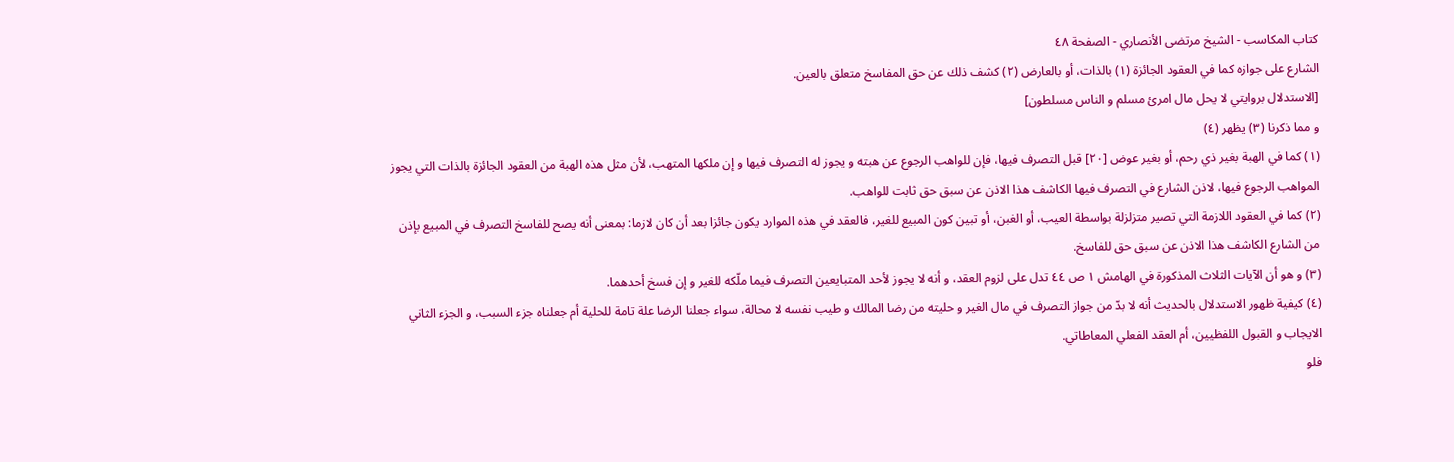كتاب المكاسب - الشيخ مرتضى الأنصاري - الصفحة ٤٨
الشارع على جوازه كما في العقود الجائزة (١) بالذات، أو بالعارض (٢) كشف ذلك عن حق المفاسخ متعلق بالعين.
[الاستدلال بروايتي لا يحل مال امرئ مسلم و الناس مسلطون]
و مما ذكرنا (٣) يظهر (٤)
(١) كما في الهبة بغير ذي رحم، أو بغير عوض [٢٠] قبل التصرف فيها، فإن للواهب الرجوع عن هبته و يجوز له التصرف فيها و إن ملكها المتهب، لأن مثل هذه الهبة من العقود الجائزة بالذات التي يجوز المواهب الرجوع فيها، لاذن الشارع في التصرف فيها الكاشف هذا الاذن عن سبق حق ثابت للواهب.
(٢) كما في العقود اللازمة التي تصير متزلزلة بواسطة العيب، أو الغبن، أو تبين كون المبيع للغير، فالعقد في هذه الموارد يكون جائزا بعد أن كان لازما: بمعنى أنه يصح للفاسخ التصرف في المبيع بإذن من الشارع الكاشف هذا الاذن عن سبق حق للفاسخ.
(٣) و هو أن الآيات الثلاث المذكورة في الهامش ١ ص ٤٤ تدل على لزوم العقد، و أنه لا يجوز لأحد المتبايعين التصرف فيما ملّكه للغير و إن فسخ أحدهما.
(٤) كيفية ظهور الاستدلال بالحديث أنه لا بدّ من جواز التصرف في مال الغير و حليته من رضا المالك و طيب نفسه لا محالة، سواء جعلنا الرضا علة تامة للحلية أم جعلناه جزء السبب، و الجزء الثاني الايجاب و القبول اللفظيين، أم العقد الفعلي المعاطاتي.
فلو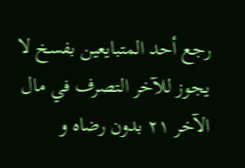رجع أحد المتبايعين بفسخ لا يجوز للآخر التصرف في مال الآخر ٢١ بدون رضاه و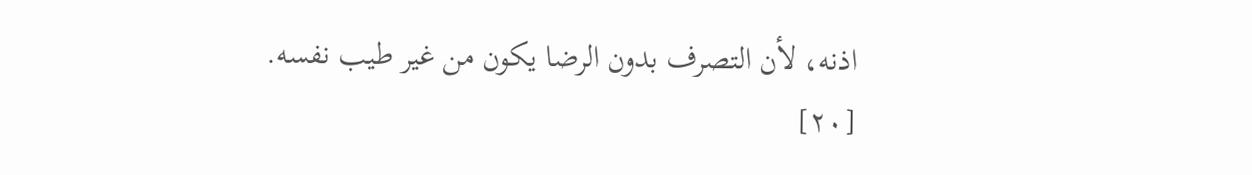اذنه، لأن التصرف بدون الرضا يكون من غير طيب نفسه.
[٢٠]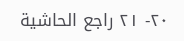٢٠- ٢١ راجع الحاشية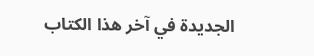الجديدة في آخر هذا الكتاب